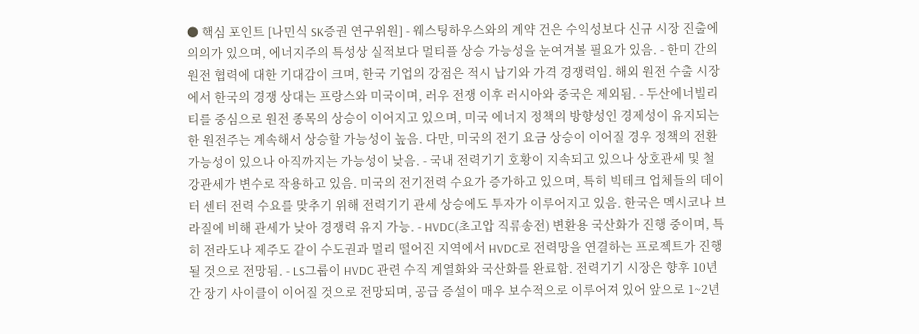● 핵심 포인트 [나민식 SK증권 연구위원] - 웨스팅하우스와의 계약 건은 수익성보다 신규 시장 진출에 의의가 있으며, 에너지주의 특성상 실적보다 멀티플 상승 가능성을 눈여겨볼 필요가 있음. - 한미 간의 원전 협력에 대한 기대감이 크며, 한국 기업의 강점은 적시 납기와 가격 경쟁력임. 해외 원전 수출 시장에서 한국의 경쟁 상대는 프랑스와 미국이며, 러우 전쟁 이후 러시아와 중국은 제외됨. - 두산에너빌리티를 중심으로 원전 종목의 상승이 이어지고 있으며, 미국 에너지 정책의 방향성인 경제성이 유지되는 한 원전주는 계속해서 상승할 가능성이 높음. 다만, 미국의 전기 요금 상승이 이어질 경우 정책의 전환 가능성이 있으나 아직까지는 가능성이 낮음. - 국내 전력기기 호황이 지속되고 있으나 상호관세 및 철강관세가 변수로 작용하고 있음. 미국의 전기전력 수요가 증가하고 있으며, 특히 빅테크 업체들의 데이터 센터 전력 수요를 맞추기 위해 전력기기 관세 상승에도 투자가 이루어지고 있음. 한국은 멕시코나 브라질에 비해 관세가 낮아 경쟁력 유지 가능. - HVDC(초고압 직류송전) 변환용 국산화가 진행 중이며, 특히 전라도나 제주도 같이 수도권과 멀리 떨어진 지역에서 HVDC로 전력망을 연결하는 프로젝트가 진행될 것으로 전망됨. - LS그룹이 HVDC 관련 수직 계열화와 국산화를 완료함. 전력기기 시장은 향후 10년간 장기 사이클이 이어질 것으로 전망되며, 공급 증설이 매우 보수적으로 이루어져 있어 앞으로 1~2년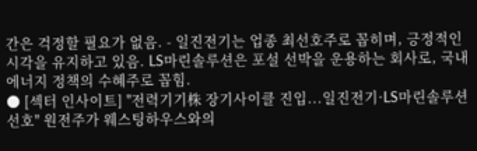간은 걱정할 필요가 없음. - 일진전기는 업종 최선호주로 꼽히며, 긍정적인 시각을 유지하고 있음. LS마린솔루션은 포설 선박을 운용하는 회사로, 국내 에너지 정책의 수혜주로 꼽힘.
● [섹터 인사이트] "전력기기株 장기사이클 진입...일진전기·LS마린솔루션 선호" 원전주가 웨스팅하우스와의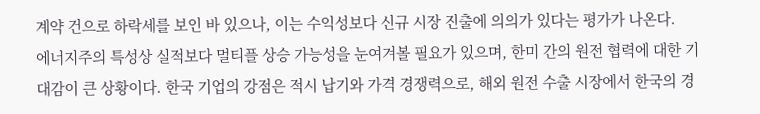계약 건으로 하락세를 보인 바 있으나, 이는 수익성보다 신규 시장 진출에 의의가 있다는 평가가 나온다.
에너지주의 특성상 실적보다 멀티플 상승 가능성을 눈여겨볼 필요가 있으며, 한미 간의 원전 협력에 대한 기대감이 큰 상황이다. 한국 기업의 강점은 적시 납기와 가격 경쟁력으로, 해외 원전 수출 시장에서 한국의 경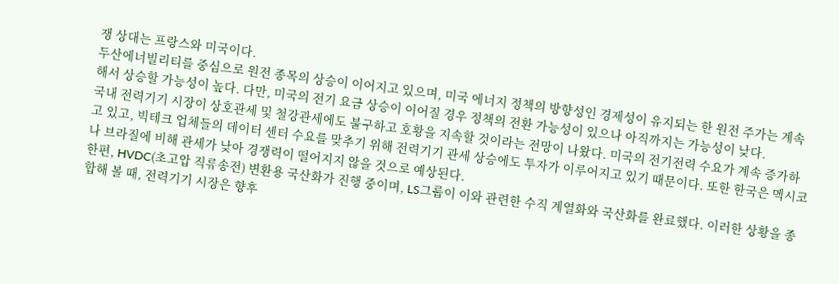쟁 상대는 프랑스와 미국이다.
두산에너빌리티를 중심으로 원전 종목의 상승이 이어지고 있으며, 미국 에너지 정책의 방향성인 경제성이 유지되는 한 원전 주가는 계속해서 상승할 가능성이 높다. 다만, 미국의 전기 요금 상승이 이어질 경우 정책의 전환 가능성이 있으나 아직까지는 가능성이 낮다.
국내 전력기기 시장이 상호관세 및 철강관세에도 불구하고 호황을 지속할 것이라는 전망이 나왔다. 미국의 전기전력 수요가 계속 증가하고 있고, 빅테크 업체들의 데이터 센터 수요를 맞추기 위해 전력기기 관세 상승에도 투자가 이루어지고 있기 때문이다. 또한 한국은 멕시코나 브라질에 비해 관세가 낮아 경쟁력이 떨어지지 않을 것으로 예상된다.
한편, HVDC(초고압 직류송전) 변환용 국산화가 진행 중이며, LS그룹이 이와 관련한 수직 계열화와 국산화를 완료했다. 이러한 상황을 종합해 볼 때, 전력기기 시장은 향후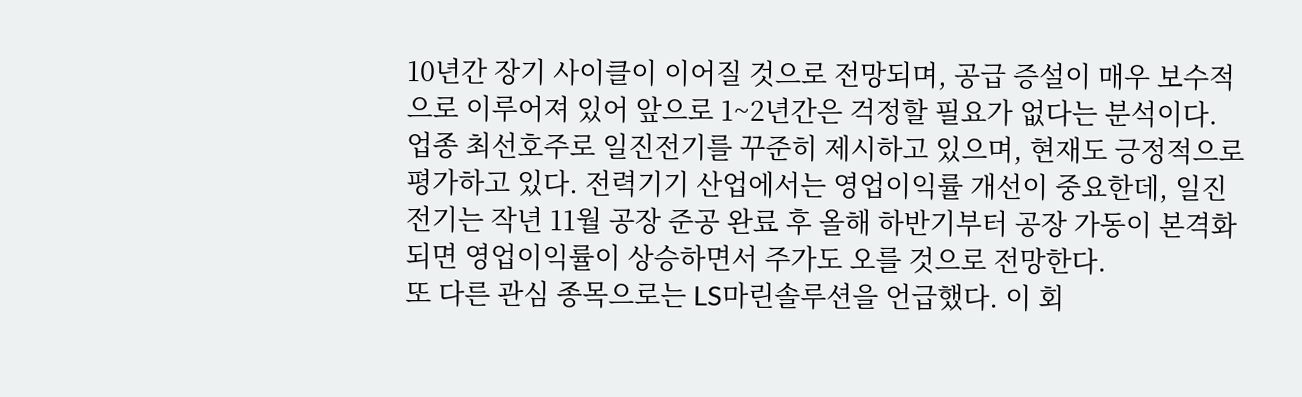10년간 장기 사이클이 이어질 것으로 전망되며, 공급 증설이 매우 보수적으로 이루어져 있어 앞으로 1~2년간은 걱정할 필요가 없다는 분석이다.
업종 최선호주로 일진전기를 꾸준히 제시하고 있으며, 현재도 긍정적으로 평가하고 있다. 전력기기 산업에서는 영업이익률 개선이 중요한데, 일진전기는 작년 11월 공장 준공 완료 후 올해 하반기부터 공장 가동이 본격화되면 영업이익률이 상승하면서 주가도 오를 것으로 전망한다.
또 다른 관심 종목으로는 LS마린솔루션을 언급했다. 이 회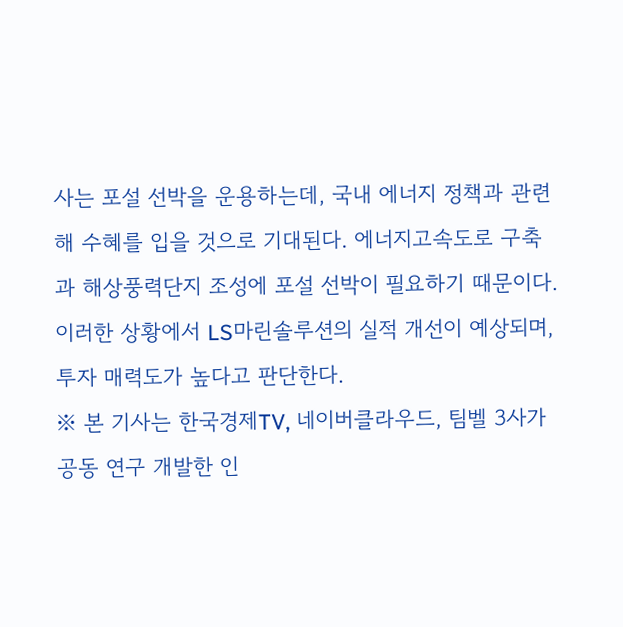사는 포설 선박을 운용하는데, 국내 에너지 정책과 관련해 수혜를 입을 것으로 기대된다. 에너지고속도로 구축과 해상풍력단지 조성에 포설 선박이 필요하기 때문이다. 이러한 상황에서 LS마린솔루션의 실적 개선이 예상되며, 투자 매력도가 높다고 판단한다.
※ 본 기사는 한국경제TV, 네이버클라우드, 팀벨 3사가 공동 연구 개발한 인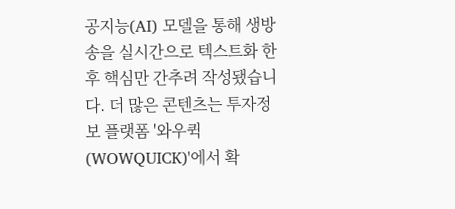공지능(AI) 모델을 통해 생방송을 실시간으로 텍스트화 한 후 핵심만 간추려 작성됐습니다. 더 많은 콘텐츠는 투자정보 플랫폼 '와우퀵(WOWQUICK)'에서 확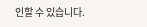인할 수 있습니다.